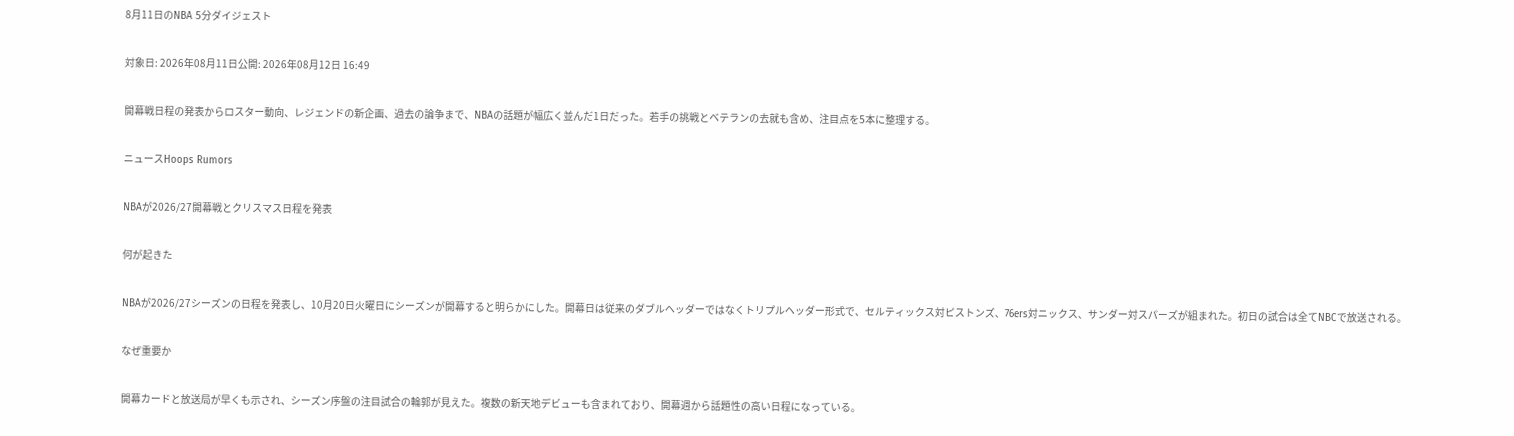8月11日のNBA 5分ダイジェスト

対象日: 2026年08月11日公開: 2026年08月12日 16:49

開幕戦日程の発表からロスター動向、レジェンドの新企画、過去の論争まで、NBAの話題が幅広く並んだ1日だった。若手の挑戦とベテランの去就も含め、注目点を5本に整理する。

ニュースHoops Rumors

NBAが2026/27開幕戦とクリスマス日程を発表

何が起きた

NBAが2026/27シーズンの日程を発表し、10月20日火曜日にシーズンが開幕すると明らかにした。開幕日は従来のダブルヘッダーではなくトリプルヘッダー形式で、セルティックス対ピストンズ、76ers対ニックス、サンダー対スパーズが組まれた。初日の試合は全てNBCで放送される。

なぜ重要か

開幕カードと放送局が早くも示され、シーズン序盤の注目試合の輪郭が見えた。複数の新天地デビューも含まれており、開幕週から話題性の高い日程になっている。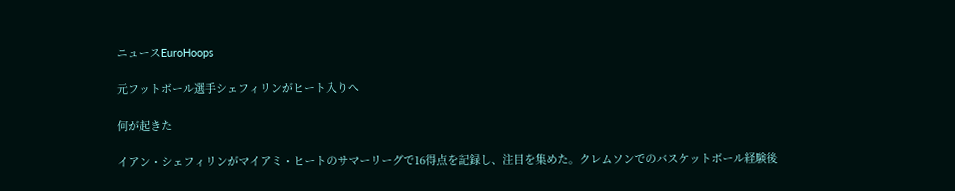ニュースEuroHoops

元フットボール選手シェフィリンがヒート入りへ

何が起きた

イアン・シェフィリンがマイアミ・ヒートのサマーリーグで16得点を記録し、注目を集めた。クレムソンでのバスケットボール経験後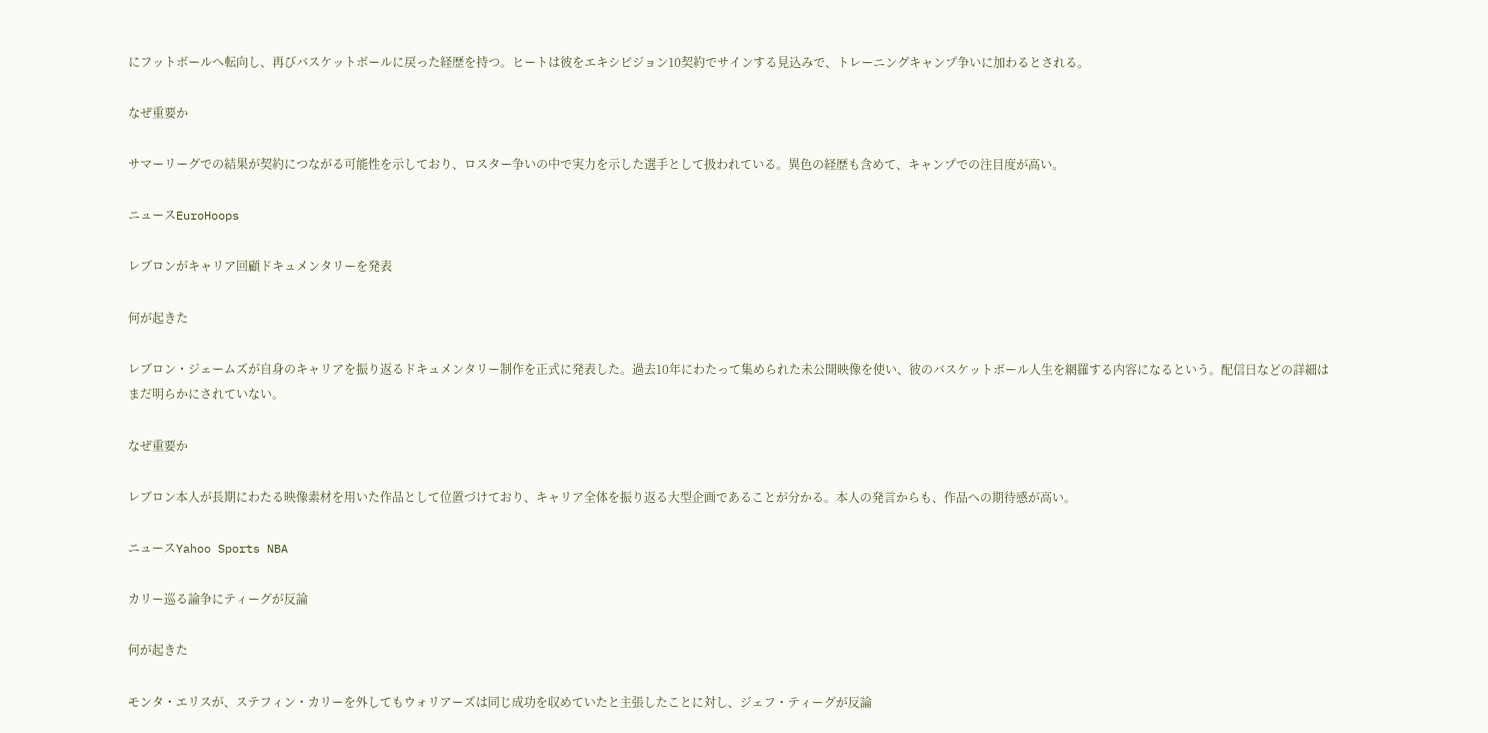にフットボールへ転向し、再びバスケットボールに戻った経歴を持つ。ヒートは彼をエキシビジョン10契約でサインする見込みで、トレーニングキャンプ争いに加わるとされる。

なぜ重要か

サマーリーグでの結果が契約につながる可能性を示しており、ロスター争いの中で実力を示した選手として扱われている。異色の経歴も含めて、キャンプでの注目度が高い。

ニュースEuroHoops

レブロンがキャリア回顧ドキュメンタリーを発表

何が起きた

レブロン・ジェームズが自身のキャリアを振り返るドキュメンタリー制作を正式に発表した。過去10年にわたって集められた未公開映像を使い、彼のバスケットボール人生を網羅する内容になるという。配信日などの詳細はまだ明らかにされていない。

なぜ重要か

レブロン本人が長期にわたる映像素材を用いた作品として位置づけており、キャリア全体を振り返る大型企画であることが分かる。本人の発言からも、作品への期待感が高い。

ニュースYahoo Sports NBA

カリー巡る論争にティーグが反論

何が起きた

モンタ・エリスが、ステフィン・カリーを外してもウォリアーズは同じ成功を収めていたと主張したことに対し、ジェフ・ティーグが反論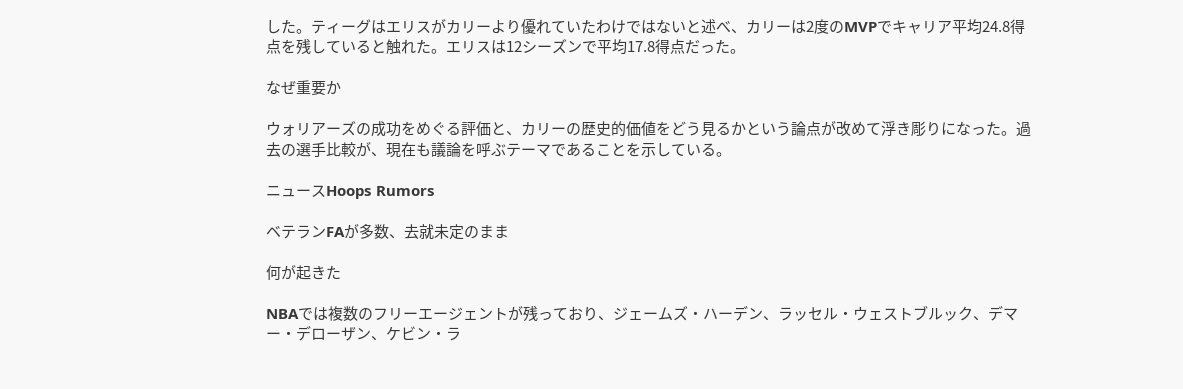した。ティーグはエリスがカリーより優れていたわけではないと述べ、カリーは2度のMVPでキャリア平均24.8得点を残していると触れた。エリスは12シーズンで平均17.8得点だった。

なぜ重要か

ウォリアーズの成功をめぐる評価と、カリーの歴史的価値をどう見るかという論点が改めて浮き彫りになった。過去の選手比較が、現在も議論を呼ぶテーマであることを示している。

ニュースHoops Rumors

ベテランFAが多数、去就未定のまま

何が起きた

NBAでは複数のフリーエージェントが残っており、ジェームズ・ハーデン、ラッセル・ウェストブルック、デマー・デローザン、ケビン・ラ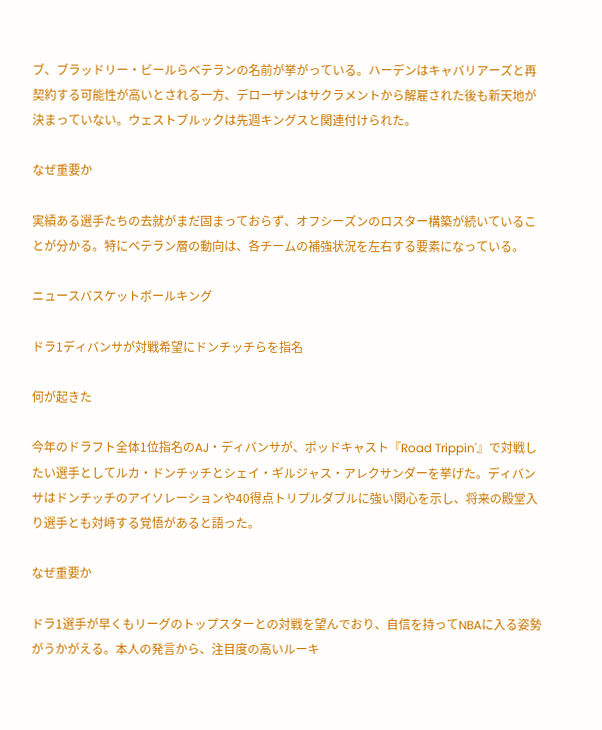ブ、ブラッドリー・ビールらベテランの名前が挙がっている。ハーデンはキャバリアーズと再契約する可能性が高いとされる一方、デローザンはサクラメントから解雇された後も新天地が決まっていない。ウェストブルックは先週キングスと関連付けられた。

なぜ重要か

実績ある選手たちの去就がまだ固まっておらず、オフシーズンのロスター構築が続いていることが分かる。特にベテラン層の動向は、各チームの補強状況を左右する要素になっている。

ニュースバスケットボールキング

ドラ1ディバンサが対戦希望にドンチッチらを指名

何が起きた

今年のドラフト全体1位指名のAJ・ディバンサが、ポッドキャスト『Road Trippin'』で対戦したい選手としてルカ・ドンチッチとシェイ・ギルジャス・アレクサンダーを挙げた。ディバンサはドンチッチのアイソレーションや40得点トリプルダブルに強い関心を示し、将来の殿堂入り選手とも対峙する覚悟があると語った。

なぜ重要か

ドラ1選手が早くもリーグのトップスターとの対戦を望んでおり、自信を持ってNBAに入る姿勢がうかがえる。本人の発言から、注目度の高いルーキ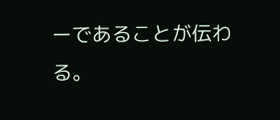ーであることが伝わる。